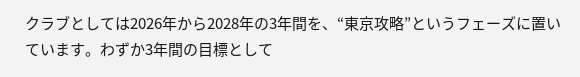クラブとしては2026年から2028年の3年間を、“東京攻略”というフェーズに置いています。わずか3年間の目標として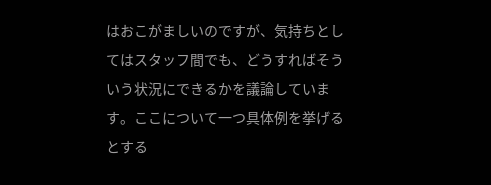はおこがましいのですが、気持ちとしてはスタッフ間でも、どうすればそういう状況にできるかを議論しています。ここについて一つ具体例を挙げるとする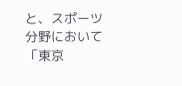と、スポーツ分野において「東京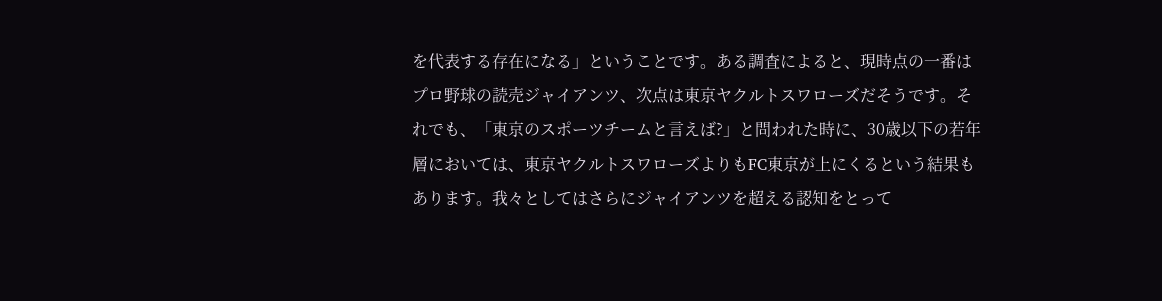を代表する存在になる」ということです。ある調査によると、現時点の一番はプロ野球の読売ジャイアンツ、次点は東京ヤクルトスワローズだそうです。それでも、「東京のスポーツチームと言えば?」と問われた時に、30歳以下の若年層においては、東京ヤクルトスワローズよりもFC東京が上にくるという結果もあります。我々としてはさらにジャイアンツを超える認知をとって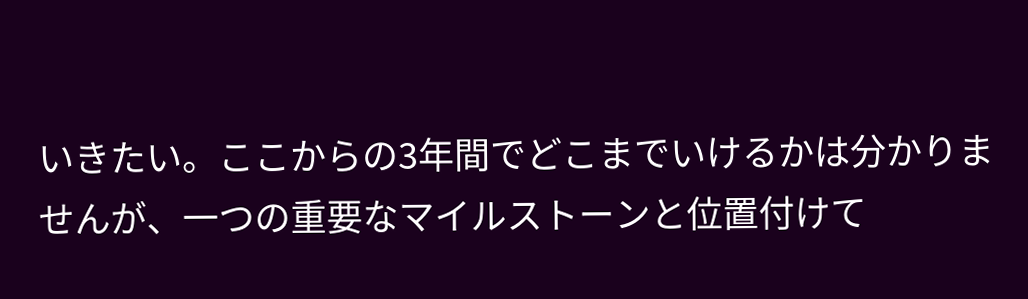いきたい。ここからの3年間でどこまでいけるかは分かりませんが、一つの重要なマイルストーンと位置付けて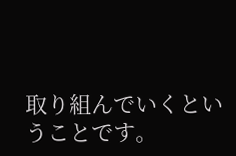取り組んでいくということです。